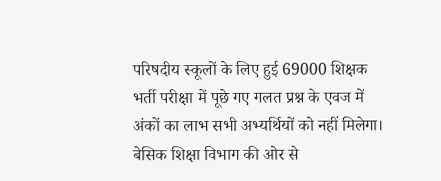परिषदीय स्कूलों के लिए हुई 69000 शिक्षक भर्ती परीक्षा में पूछे गए गलत प्रश्न के एवज में अंकों का लाभ सभी अभ्यर्थियों को नहीं मिलेगा। बेसिक शिक्षा विभाग की ओर से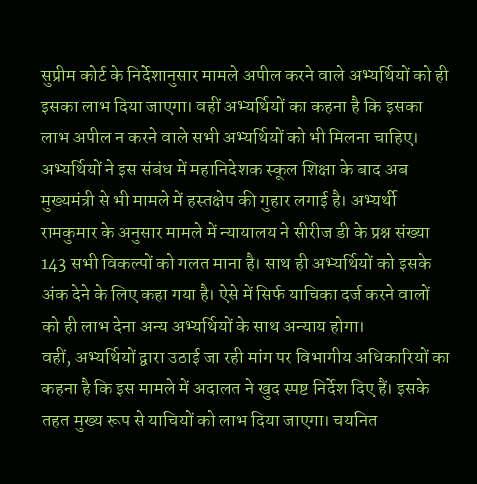सुप्रीम कोर्ट के निर्देशानुसार मामले अपील करने वाले अभ्यर्थियों को ही इसका लाभ दिया जाएगा। वहीं अभ्यर्थियों का कहना है कि इसका लाभ अपील न करने वाले सभी अभ्यर्थियों को भी मिलना चाहिए।
अभ्यर्थियों ने इस संबंध में महानिदेशक स्कूल शिक्षा के बाद अब मुख्यमंत्री से भी मामले में हस्तक्षेप की गुहार लगाई है। अभ्यर्थी रामकुमार के अनुसार मामले में न्यायालय ने सीरीज डी के प्रश्न संख्या 143 सभी विकल्पों को गलत माना है। साथ ही अभ्यर्थियों को इसके अंक देने के लिए कहा गया है। ऐसे में सिर्फ याचिका दर्ज करने वालों को ही लाभ देना अन्य अभ्यर्थियों के साथ अन्याय होगा।
वहीं, अभ्यर्थियों द्वारा उठाई जा रही मांग पर विभागीय अधिकारियों का कहना है कि इस मामले में अदालत ने खुद स्पष्ट निर्देश दिए हैं। इसके तहत मुख्य रूप से याचियों को लाभ दिया जाएगा। चयनित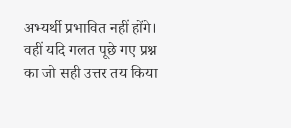अभ्यर्थी प्रभावित नहीं होंगे। वहीं यदि गलत पूछे गए प्रश्न का जो सही उत्तर तय किया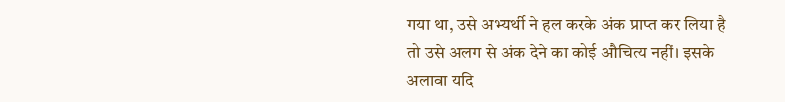गया था, उसे अभ्यर्थी ने हल करके अंक प्राप्त कर लिया है तो उसे अलग से अंक देने का कोई औचित्य नहीं। इसके अलावा यदि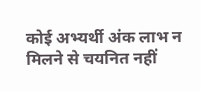कोई अभ्यर्थी अंक लाभ न मिलने से चयनित नहीं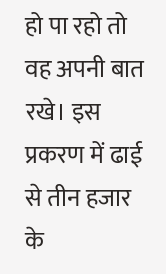हो पा रहो तो वह अपनी बात रखे। इस प्रकरण में ढाई से तीन हजार के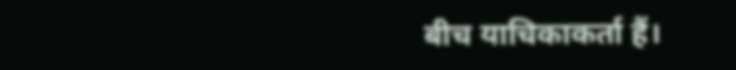बीच याचिकाकर्ता हैं।